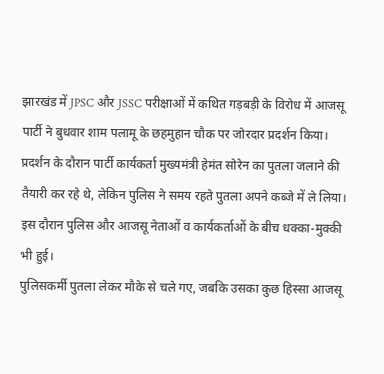झारखंड में JPSC और JSSC परीक्षाओं में कथित गड़बड़ी के विरोध में आजसू पार्टी ने बुधवार शाम पलामू के छहमुहान चौक पर जोरदार प्रदर्शन किया। प्रदर्शन के दौरान पार्टी कार्यकर्ता मुख्यमंत्री हेमंत सोरेन का पुतला जलाने की तैयारी कर रहे थे, लेकिन पुलिस ने समय रहते पुतला अपने कब्जे में ले लिया। इस दौरान पुलिस और आजसू नेताओं व कार्यकर्ताओं के बीच धक्का-मुक्की भी हुई।
पुलिसकर्मी पुतला लेकर मौके से चले गए, जबकि उसका कुछ हिस्सा आजसू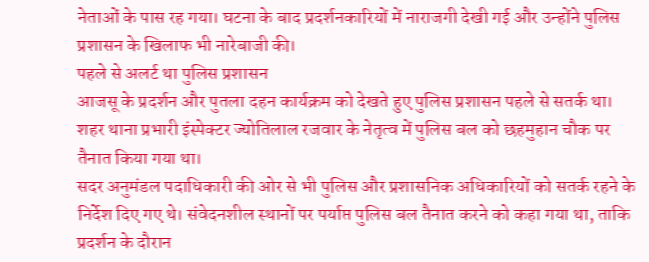नेताओं के पास रह गया। घटना के बाद प्रदर्शनकारियों में नाराजगी देखी गई और उन्होंने पुलिस प्रशासन के खिलाफ भी नारेबाजी की।
पहले से अलर्ट था पुलिस प्रशासन
आजसू के प्रदर्शन और पुतला दहन कार्यक्रम को देखते हुए पुलिस प्रशासन पहले से सतर्क था। शहर थाना प्रभारी इंस्पेक्टर ज्योतिलाल रजवार के नेतृत्व में पुलिस बल को छहमुहान चौक पर तैनात किया गया था।
सदर अनुमंडल पदाधिकारी की ओर से भी पुलिस और प्रशासनिक अधिकारियों को सतर्क रहने के निर्देश दिए गए थे। संवेदनशील स्थानों पर पर्याप्त पुलिस बल तैनात करने को कहा गया था, ताकि प्रदर्शन के दौरान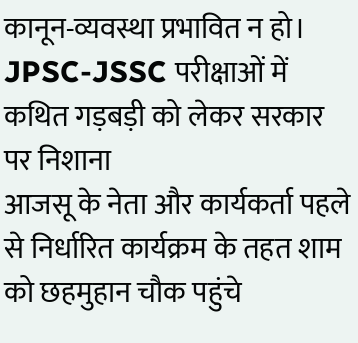कानून-व्यवस्था प्रभावित न हो।
JPSC-JSSC परीक्षाओं में कथित गड़बड़ी को लेकर सरकार पर निशाना
आजसू के नेता और कार्यकर्ता पहले से निर्धारित कार्यक्रम के तहत शाम को छहमुहान चौक पहुंचे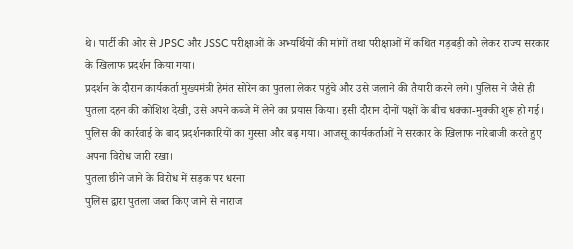थे। पार्टी की ओर से JPSC और JSSC परीक्षाओं के अभ्यर्थियों की मांगों तथा परीक्षाओं में कथित गड़बड़ी को लेकर राज्य सरकार के खिलाफ प्रदर्शन किया गया।
प्रदर्शन के दौरान कार्यकर्ता मुख्यमंत्री हेमंत सोरेन का पुतला लेकर पहुंचे और उसे जलाने की तैयारी करने लगे। पुलिस ने जैसे ही पुतला दहन की कोशिश देखी, उसे अपने कब्जे में लेने का प्रयास किया। इसी दौरान दोनों पक्षों के बीच धक्का-मुक्की शुरू हो गई।
पुलिस की कार्रवाई के बाद प्रदर्शनकारियों का गुस्सा और बढ़ गया। आजसू कार्यकर्ताओं ने सरकार के खिलाफ नारेबाजी करते हुए अपना विरोध जारी रखा।
पुतला छीने जाने के विरोध में सड़क पर धरना
पुलिस द्वारा पुतला जब्त किए जाने से नाराज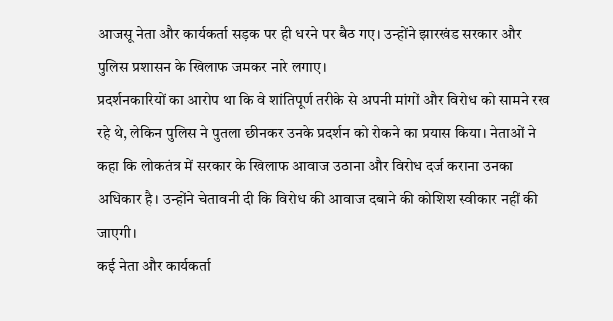आजसू नेता और कार्यकर्ता सड़क पर ही धरने पर बैठ गए। उन्होंने झारखंड सरकार और पुलिस प्रशासन के खिलाफ जमकर नारे लगाए।
प्रदर्शनकारियों का आरोप था कि वे शांतिपूर्ण तरीके से अपनी मांगों और विरोध को सामने रख रहे थे, लेकिन पुलिस ने पुतला छीनकर उनके प्रदर्शन को रोकने का प्रयास किया। नेताओं ने कहा कि लोकतंत्र में सरकार के खिलाफ आवाज उठाना और विरोध दर्ज कराना उनका अधिकार है। उन्होंने चेतावनी दी कि विरोध की आवाज दबाने की कोशिश स्वीकार नहीं की जाएगी।
कई नेता और कार्यकर्ता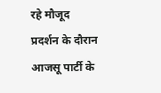रहे मौजूद
प्रदर्शन के दौरान आजसू पार्टी के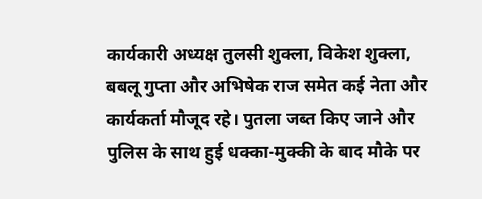कार्यकारी अध्यक्ष तुलसी शुक्ला, विकेश शुक्ला, बबलू गुप्ता और अभिषेक राज समेत कई नेता और कार्यकर्ता मौजूद रहे। पुतला जब्त किए जाने और पुलिस के साथ हुई धक्का-मुक्की के बाद मौके पर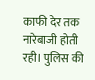काफी देर तक नारेबाजी होती रही। पुलिस की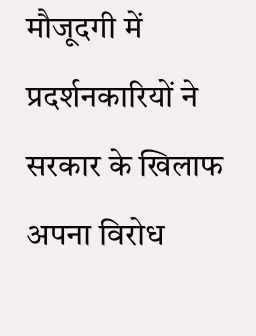मौजूदगी में प्रदर्शनकारियों ने सरकार के खिलाफ अपना विरोध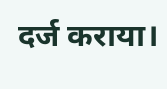दर्ज कराया।